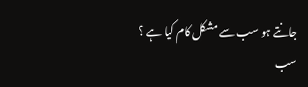جانتے ہو سب سے مشکل کام کیا ہے ؟
سب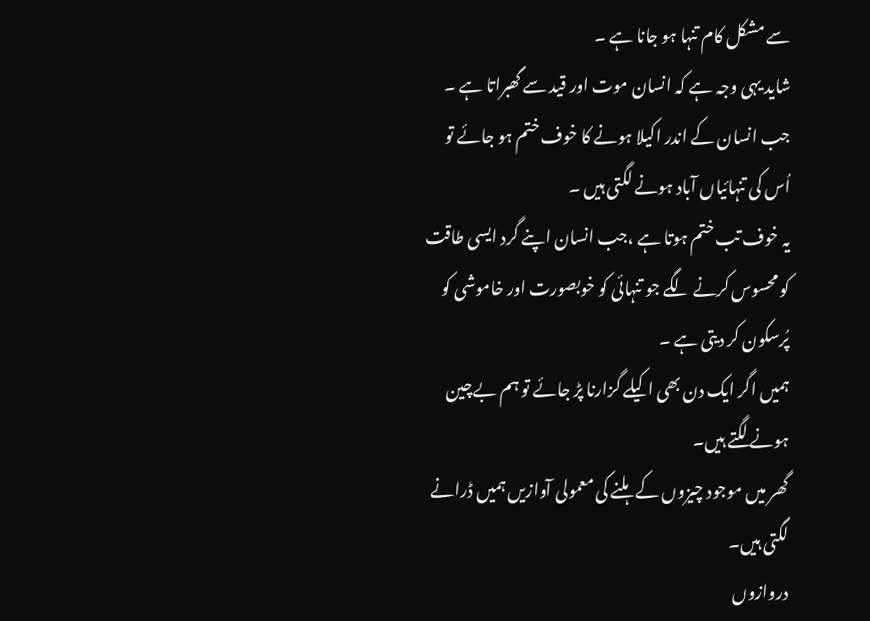سے مشکل کام تنہا ہو جانا ہے ۔
شاید یہی وجہ ہے کہ انسان موت اور قید سے گھبراتا ہے ۔
جب انسان کے اندر اکیلا ہونے کا خوف ختم ہو جائے تو اُس کی تنہائیاں آباد ہونے لگتی ہیں ۔
یہ خوف تب ختم ہوتا ہے ،جب انسان اپنے گرد ایسی طاقت کو محسوس کرنے لگے جو تنہائی کو خوبصورت اور خاموشی کو پُرسکون کر دیتی ہے ۔
ہمیں اگر ایک دن بھی اکیلے گزارنا پڑ جائے تو ہم بےچین ہونے لگتے ہیں۔
گھر میں موجود چیزوں کے ہلنے کی معمولی آوازیں ہمیں ڈرانے لگتی ہیں۔
دروازوں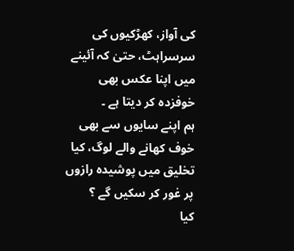کی آواز، کھڑکیوں کی سرسراہٹ، حتیٰ کہ آئینے میں اپنا عکس بھی خوفزدہ کر دیتا ہے ۔
ہم اپنے سایوں سے بھی خوف کھانے والے لوگ، کیا تخلیق میں پوشیدہ رازوں پر غور کر سکیں گے ؟
کیا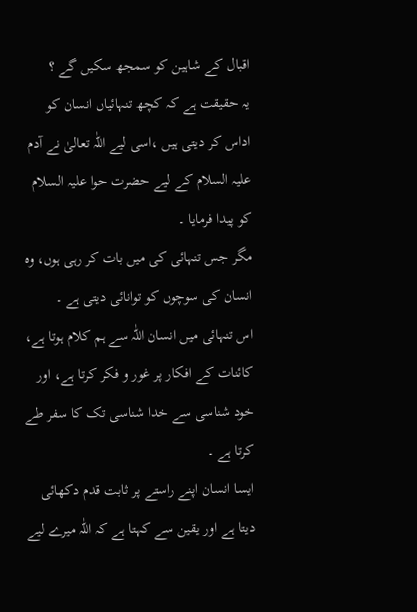اقبال کے شاہین کو سمجھ سکیں گے ؟
یہ حقیقت ہے کہ کچھ تنہائیاں انسان کو اداس کر دیتی ہیں ،اسی لیے اللّٰہ تعالیٰ نے آدم علیہ السلام کے لیے حضرت حوا علیہ السلام کو پیدا فرمایا ۔
مگر جس تنہائی کی میں بات کر رہی ہوں، وہ انسان کی سوچوں کو توانائی دیتی ہے ۔
اس تنہائی میں انسان اللّٰہ سے ہم کلام ہوتا ہے، کائنات کے افکار پر غور و فکر کرتا ہے، اور خود شناسی سے خدا شناسی تک کا سفر طے کرتا ہے ۔
ایسا انسان اپنے راستے پر ثابت قدم دکھائی دیتا ہے اور یقین سے کہتا ہے کہ اللّٰہ میرے لیے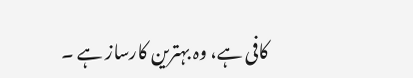کافی ہے، وہ بہترین کارساز ہے ۔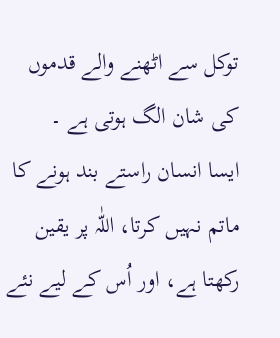توکل سے اٹھنے والے قدموں کی شان الگ ہوتی ہے ۔
ایسا انسان راستے بند ہونے کا ماتم نہیں کرتا، اللّٰہ پر یقین رکھتا ہے، اور اُس کے لیے نئے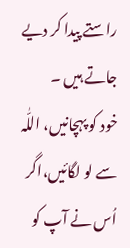راستے پیدا کر دیے جاتے ہیں ۔
خود کو پہچانیں، اللّٰہ سے لو لگائیں،اگر اُس نے آپ کو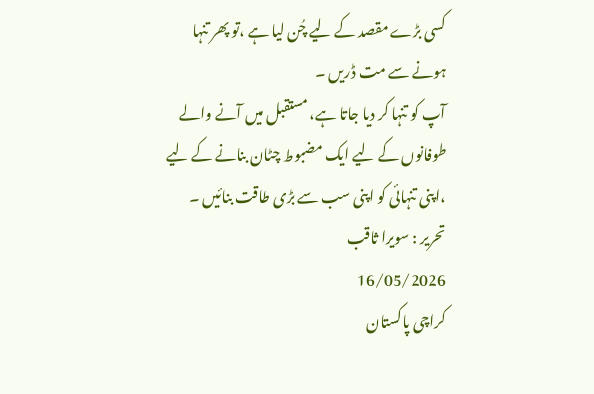کسی بڑے مقصد کے لیے چُن لیا ہے ،تو پھر تنہا ہونے سے مت ڈریں ۔
آپ کو تنہا کر دیا جاتا ہے، مستقبل میں آنے والے طوفانوں کے لیے ایک مضبوط چٹان بنانے کے لیے ،اپنی تنہائی کو اپنی سب سے بڑی طاقت بنائیں ۔
تحریر : سویرا ثاقب
16/05/2026
کراچی پاکستان